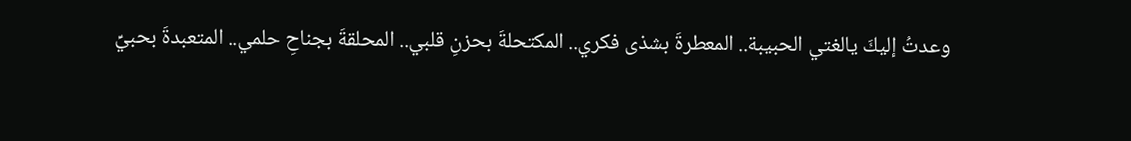وعدتُ إليكَ يالغتي الحبيبة.. المعطرةَ بشذى فكري.. المكتحلةَ بحزنِ قلبي.. المحلقةَ بجناحِ حلمي.. المتعبدةَ بحبيِّ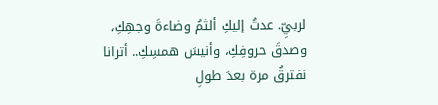لربيِّ. عدتُ إليكِ ألثمُ وضاءةَ وجهِكِ، وصدقَ حروفِكِ، وأنيسَ همسِكِ.. أترانا نفترقُ مرة بعدَ طولِ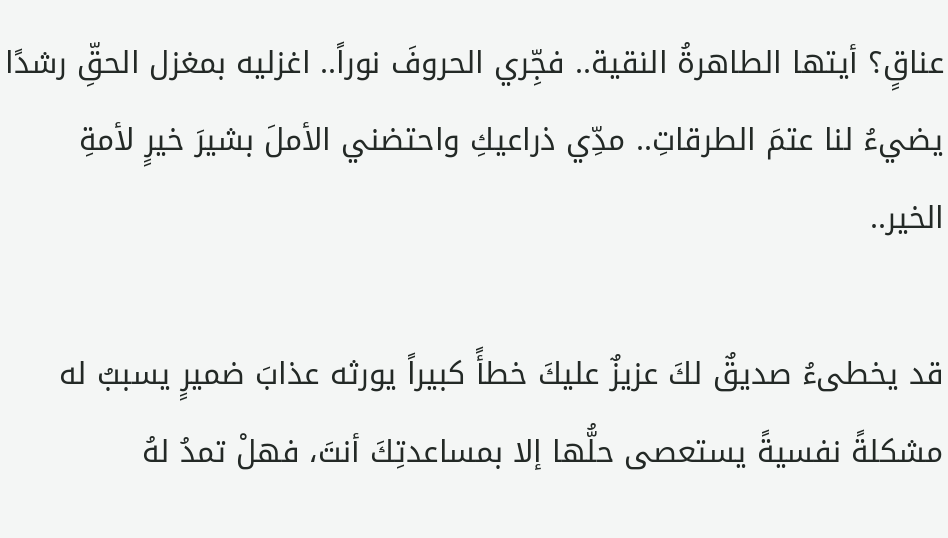عناقٍ؟ أيتها الطاهرةُ النقية.. فجِّري الحروفَ نوراً.. اغزليه بمغزل الحقِّ رشدًا يضيءُ لنا عتمَ الطرقاتِ.. مدِّي ذراعيكِ واحتضني الأملَ بشيرَ خيرٍ لأمةِ الخير..

قد يخطىءُ صديقٌ لكَ عزيزٌ عليكَ خطأً كبيراً يورثه عذابَ ضميرٍ يسببُ له مشكلةً نفسيةً يستعصى حلُّها إلا بمساعدتِكَ أنتَ، فهلْ تمدُ لهُ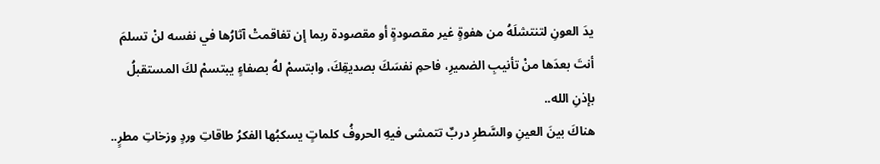يدَ العونِ لتنتشلَهُ من هفوةٍ غير مقصودةٍ أو مقصودة ربما إن تفاقمتْ آثارُها في نفسه لنْ تسلمَ أنتَ بعدَها منْ تأنيبِ الضميرِ، فاحمِ نفسَكَ بصديقِكَ، وابتسمْ لهُ بصفاءٍ يبتسمْ لكَ المستقبلُ بإذنِ الله..
هناكَ بينَ العينِ والسَّطرِ دربٌ تتمشى فيهِ الحروفُ كلماتٍ يسكبُها الفكرُ طاقاتِ وردٍ وزخاتِ مطرٍ..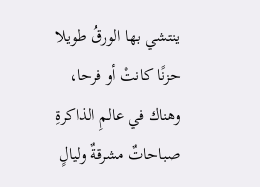ينتشي بها الورقُ طويلا حزنًا كانتْ أو فرحا، وهناك في عالمِ الذاكرةِ صباحاتٌ مشرقةٌ وليالٍ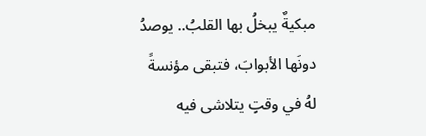مبكيةٌ يبخلُ بها القلبُ.. يوصدُ دونَها الأبوابَ، فتبقى مؤنسةً لهُ في وقتٍ يتلاشى فيه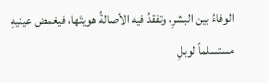الوفاءُ بين البشرِ، وتفقدُ فيه الأصالةُ هويتَها، فيغمض عينيهِ مستسلماً لوبلِ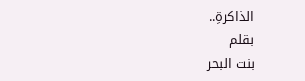الذاكرةِ..
بقلم
بنت البحر